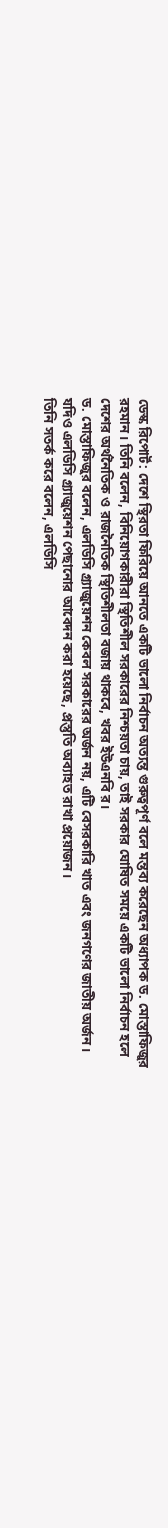ডেস্ক রিপোর্ট: দেশে স্থিরতা ফিরিয়ে আনতে একটি ভালো নির্বাচন অত্যন্ত গুরুত্বপূর্ণ বলে মন্তব্য করেছেন অধ্যাপক ড. মোস্তাফিজুর রহমান। তিনি বলেন, বিনিয়োগকারীরা স্থিতিশীল সরকারের নিশ্চয়তা চায়, তাই সরকার ঘোষিত সময়ে একটি ভালো নির্বাচন হলে দেশের অর্থনৈতিক ও রাজনৈতিক স্থিতিশীলতা বজায় থাকবে, খবর ইউএনবি র।
ড. মোস্তাফিজুর বলেন, এলডিসি গ্র্যাজুয়েশন কেবল সরকারের অর্জন নয়, এটি বেসরকারি খাত এবং জনগণের জাতীয় অর্জন। যদিও এলডিসি গ্র্যাজুয়েশন পেছানোর আবেদন করা হয়েছে, প্রস্তুতি অব্যাহত রাখা প্রয়োজন।
তিনি সতর্ক করে বলেন, এলডিসি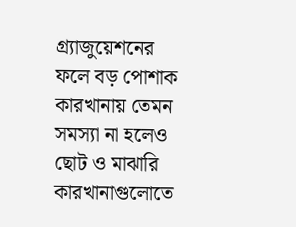গ্র্যাজুয়েশনের ফলে বড় পোশাক কারখানায় তেমন সমস্যা না হলেও ছোট ও মাঝারি কারখানাগুলোতে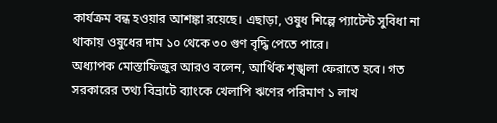কার্যক্রম বন্ধ হওয়ার আশঙ্কা রয়েছে। এছাড়া, ওষুধ শিল্পে প্যাটেন্ট সুবিধা না থাকায় ওষুধের দাম ১০ থেকে ৩০ গুণ বৃদ্ধি পেতে পারে।
অধ্যাপক মোস্তাফিজুর আরও বলেন, আর্থিক শৃঙ্খলা ফেরাতে হবে। গত সরকারের তথ্য বিভ্রাটে ব্যাংকে খেলাপি ঋণের পরিমাণ ১ লাখ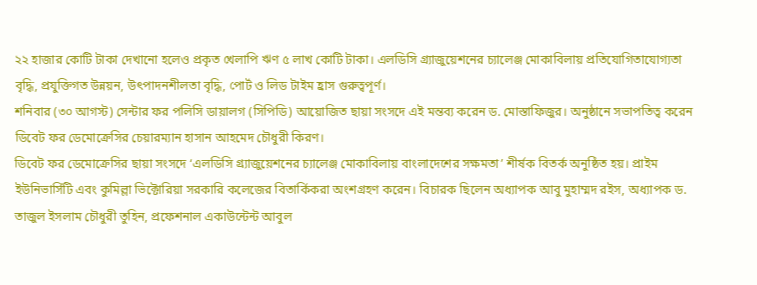২২ হাজার কোটি টাকা দেখানো হলেও প্রকৃত খেলাপি ঋণ ৫ লাখ কোটি টাকা। এলডিসি গ্র্যাজুয়েশনের চ্যালেঞ্জ মোকাবিলায় প্রতিযোগিতাযোগ্যতা বৃদ্ধি, প্রযুক্তিগত উন্নয়ন, উৎপাদনশীলতা বৃদ্ধি, পোর্ট ও লিড টাইম হ্রাস গুরুত্বপূর্ণ।
শনিবার (৩০ আগস্ট) সেন্টার ফর পলিসি ডায়ালগ (সিপিডি) আয়োজিত ছায়া সংসদে এই মন্তব্য করেন ড. মোস্তাফিজুর। অনুষ্ঠানে সভাপতিত্ব করেন ডিবেট ফর ডেমোক্রেসির চেয়ারম্যান হাসান আহমেদ চৌধুরী কিরণ।
ডিবেট ফর ডেমোক্রেসির ছায়া সংসদে ‘এলডিসি গ্র্যাজুয়েশনের চ্যালেঞ্জ মোকাবিলায় বাংলাদেশের সক্ষমতা’ শীর্ষক বিতর্ক অনুষ্ঠিত হয়। প্রাইম ইউনিভার্সিটি এবং কুমিল্লা ভিক্টোরিয়া সরকারি কলেজের বিতার্কিকরা অংশগ্রহণ করেন। বিচারক ছিলেন অধ্যাপক আবু মুহাম্মদ রইস, অধ্যাপক ড. তাজুল ইসলাম চৌধুরী তুহিন, প্রফেশনাল একাউন্টেন্ট আবুল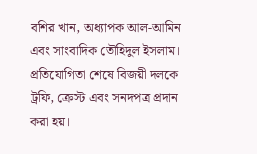বশির খান, অধ্যাপক আল-আমিন এবং সাংবাদিক তৌহিদুল ইসলাম।
প্রতিযোগিতা শেষে বিজয়ী দলকে ট্রফি, ক্রেস্ট এবং সনদপত্র প্রদান করা হয়।